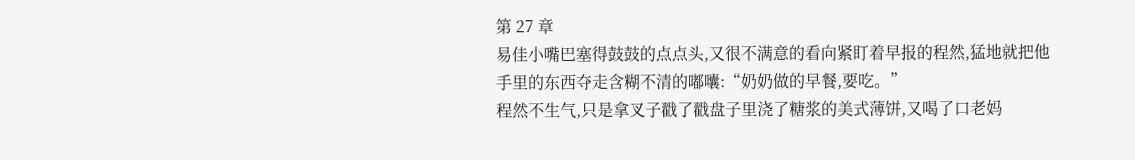第 27 章
易佳小嘴巴塞得鼓鼓的点点头,又很不满意的看向紧盯着早报的程然,猛地就把他手里的东西夺走含糊不清的嘟囔:“奶奶做的早餐,要吃。”
程然不生气,只是拿叉子戳了戳盘子里浇了糖浆的美式薄饼,又喝了口老妈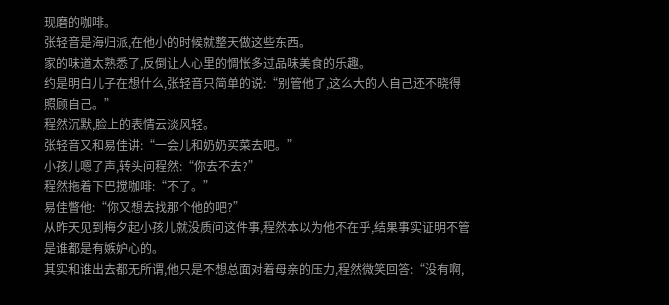现磨的咖啡。
张轻音是海归派,在他小的时候就整天做这些东西。
家的味道太熟悉了,反倒让人心里的惆怅多过品味美食的乐趣。
约是明白儿子在想什么,张轻音只简单的说:“别管他了,这么大的人自己还不晓得照顾自己。”
程然沉默,脸上的表情云淡风轻。
张轻音又和易佳讲:“一会儿和奶奶买菜去吧。”
小孩儿嗯了声,转头问程然:“你去不去?”
程然拖着下巴搅咖啡:“不了。”
易佳瞥他:“你又想去找那个他的吧?”
从昨天见到梅夕起小孩儿就没质问这件事,程然本以为他不在乎,结果事实证明不管是谁都是有嫉妒心的。
其实和谁出去都无所谓,他只是不想总面对着母亲的压力,程然微笑回答:“没有啊,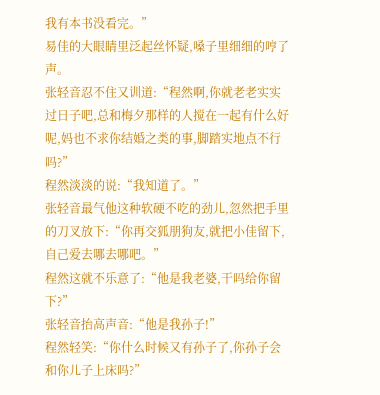我有本书没看完。”
易佳的大眼睛里泛起丝怀疑,嗓子里细细的哼了声。
张轻音忍不住又训道:“程然啊,你就老老实实过日子吧,总和梅夕那样的人搅在一起有什么好呢,妈也不求你结婚之类的事,脚踏实地点不行吗?”
程然淡淡的说:“我知道了。”
张轻音最气他这种软硬不吃的劲儿,忽然把手里的刀叉放下:“你再交狐朋狗友,就把小佳留下,自己爱去哪去哪吧。”
程然这就不乐意了:“他是我老婆,干吗给你留下?”
张轻音抬高声音:“他是我孙子!”
程然轻笑:“你什么时候又有孙子了,你孙子会和你儿子上床吗?”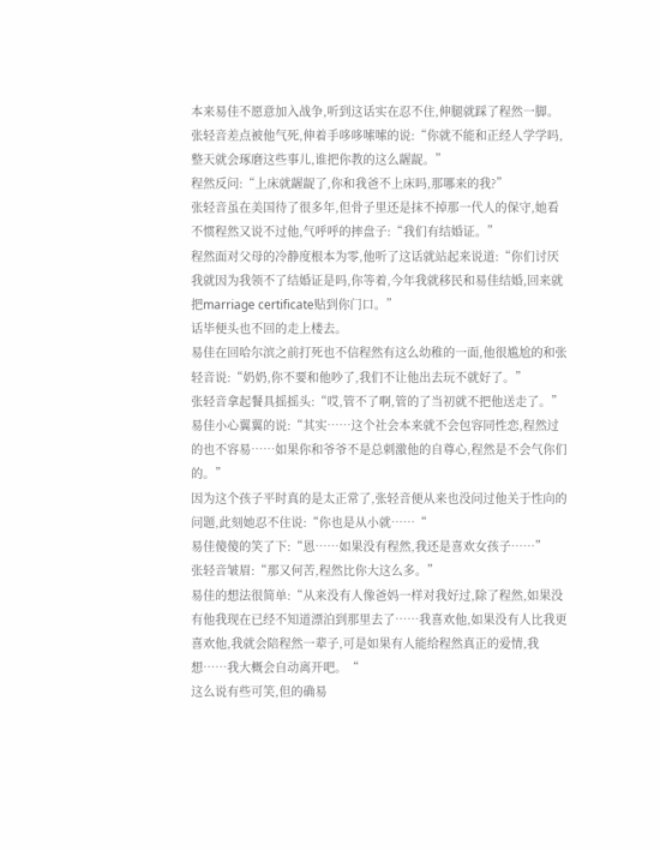本来易佳不愿意加入战争,听到这话实在忍不住,伸腿就踩了程然一脚。
张轻音差点被他气死,伸着手哆哆嗦嗦的说:“你就不能和正经人学学吗,整天就会琢磨这些事儿,谁把你教的这么龌龊。”
程然反问:“上床就龌龊了,你和我爸不上床吗,那哪来的我?”
张轻音虽在美国待了很多年,但骨子里还是抹不掉那一代人的保守,她看不惯程然又说不过他,气呼呼的摔盘子:“我们有结婚证。”
程然面对父母的冷静度根本为零,他听了这话就站起来说道:“你们讨厌我就因为我领不了结婚证是吗,你等着,今年我就移民和易佳结婚,回来就把marriage certificate贴到你门口。”
话毕便头也不回的走上楼去。
易佳在回哈尔滨之前打死也不信程然有这么幼稚的一面,他很尴尬的和张轻音说:“奶奶,你不要和他吵了,我们不让他出去玩不就好了。”
张轻音拿起餐具摇摇头:“哎,管不了啊,管的了当初就不把他送走了。”
易佳小心翼翼的说:“其实……这个社会本来就不会包容同性恋,程然过的也不容易……如果你和爷爷不是总刺激他的自尊心,程然是不会气你们的。”
因为这个孩子平时真的是太正常了,张轻音便从来也没问过他关于性向的问题,此刻她忍不住说:“你也是从小就……“
易佳傻傻的笑了下:“恩……如果没有程然,我还是喜欢女孩子……”
张轻音皱眉:“那又何苦,程然比你大这么多。”
易佳的想法很简单:“从来没有人像爸妈一样对我好过,除了程然,如果没有他我现在已经不知道漂泊到那里去了……我喜欢他,如果没有人比我更喜欢他,我就会陪程然一辈子,可是如果有人能给程然真正的爱情,我想……我大概会自动离开吧。“
这么说有些可笑,但的确易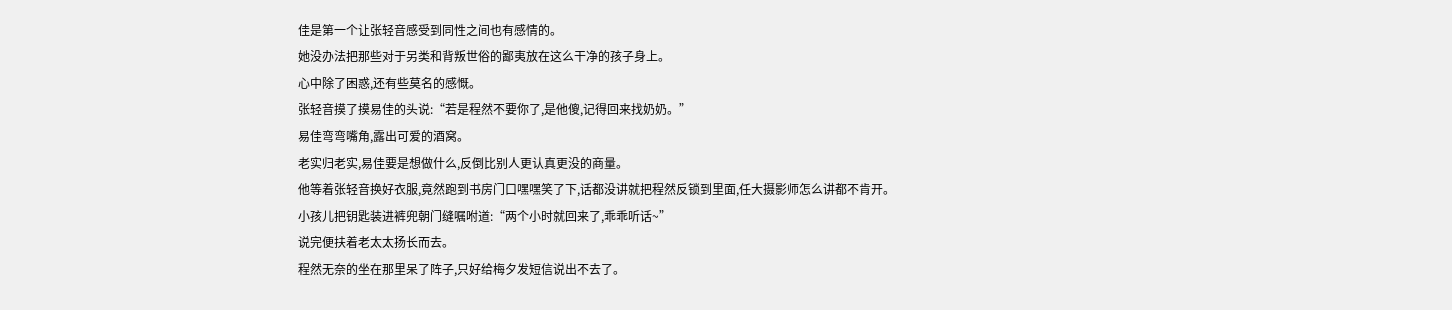佳是第一个让张轻音感受到同性之间也有感情的。
她没办法把那些对于另类和背叛世俗的鄙夷放在这么干净的孩子身上。
心中除了困惑,还有些莫名的感慨。
张轻音摸了摸易佳的头说:“若是程然不要你了,是他傻,记得回来找奶奶。”
易佳弯弯嘴角,露出可爱的酒窝。
老实归老实,易佳要是想做什么,反倒比别人更认真更没的商量。
他等着张轻音换好衣服,竟然跑到书房门口嘿嘿笑了下,话都没讲就把程然反锁到里面,任大摄影师怎么讲都不肯开。
小孩儿把钥匙装进裤兜朝门缝嘱咐道:“两个小时就回来了,乖乖听话~”
说完便扶着老太太扬长而去。
程然无奈的坐在那里呆了阵子,只好给梅夕发短信说出不去了。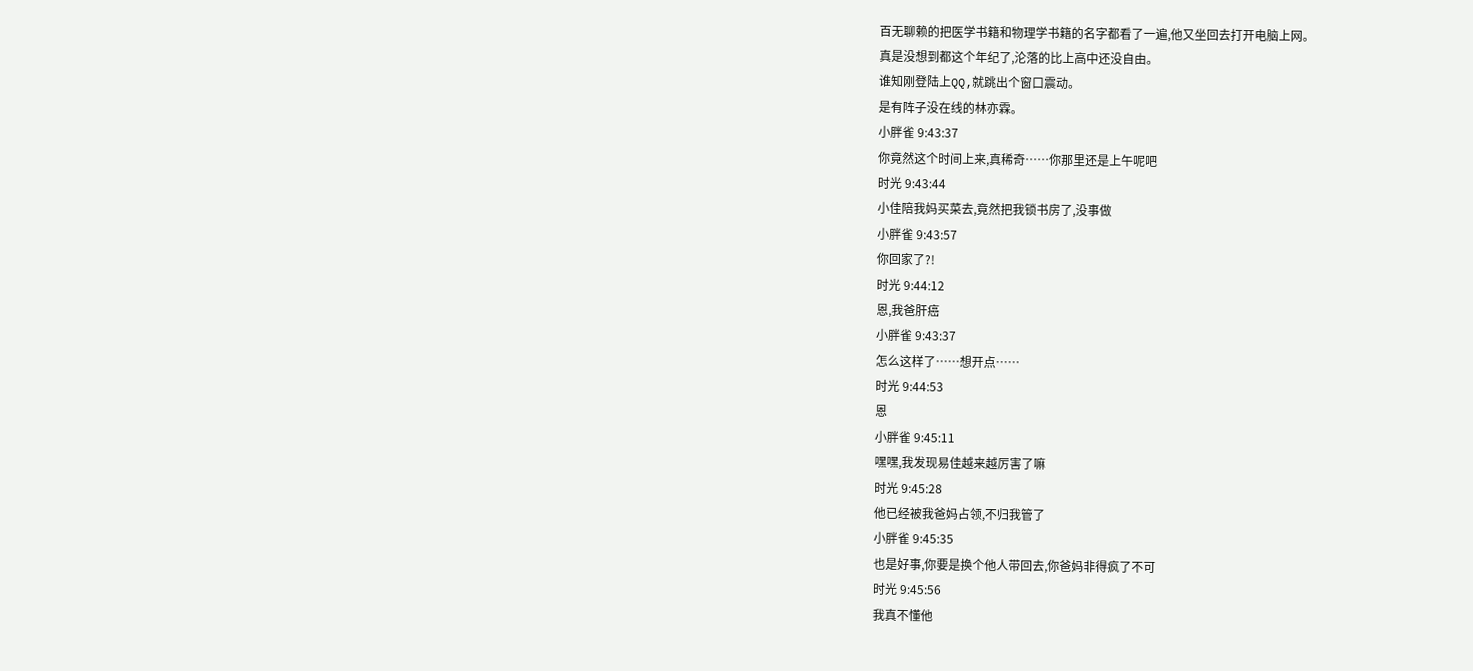百无聊赖的把医学书籍和物理学书籍的名字都看了一遍,他又坐回去打开电脑上网。
真是没想到都这个年纪了,沦落的比上高中还没自由。
谁知刚登陆上QQ,就跳出个窗口震动。
是有阵子没在线的林亦霖。
小胖雀 9:43:37
你竟然这个时间上来,真稀奇……你那里还是上午呢吧
时光 9:43:44
小佳陪我妈买菜去,竟然把我锁书房了,没事做
小胖雀 9:43:57
你回家了?!
时光 9:44:12
恩,我爸肝癌
小胖雀 9:43:37
怎么这样了……想开点……
时光 9:44:53
恩
小胖雀 9:45:11
嘿嘿,我发现易佳越来越厉害了嘛
时光 9:45:28
他已经被我爸妈占领,不归我管了
小胖雀 9:45:35
也是好事,你要是换个他人带回去,你爸妈非得疯了不可
时光 9:45:56
我真不懂他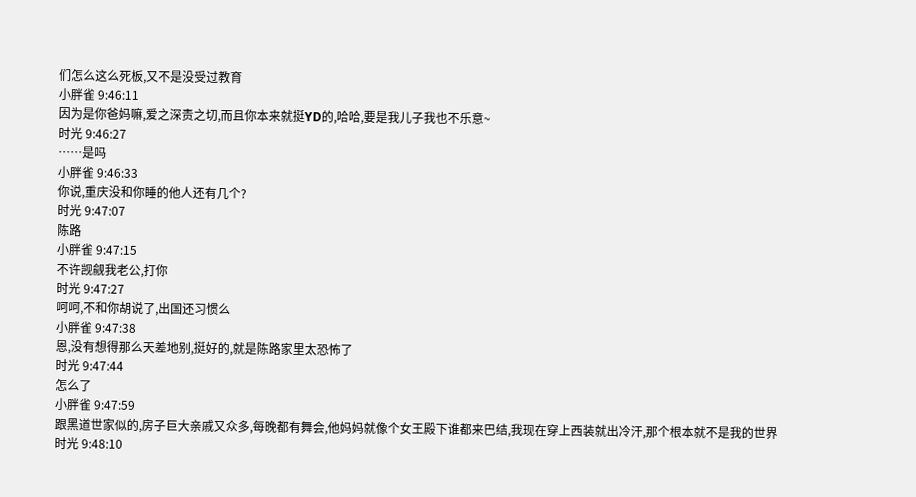们怎么这么死板,又不是没受过教育
小胖雀 9:46:11
因为是你爸妈嘛,爱之深责之切,而且你本来就挺YD的,哈哈,要是我儿子我也不乐意~
时光 9:46:27
……是吗
小胖雀 9:46:33
你说,重庆没和你睡的他人还有几个?
时光 9:47:07
陈路
小胖雀 9:47:15
不许觊觎我老公,打你
时光 9:47:27
呵呵,不和你胡说了,出国还习惯么
小胖雀 9:47:38
恩,没有想得那么天差地别,挺好的,就是陈路家里太恐怖了
时光 9:47:44
怎么了
小胖雀 9:47:59
跟黑道世家似的,房子巨大亲戚又众多,每晚都有舞会,他妈妈就像个女王殿下谁都来巴结,我现在穿上西装就出冷汗,那个根本就不是我的世界
时光 9:48:10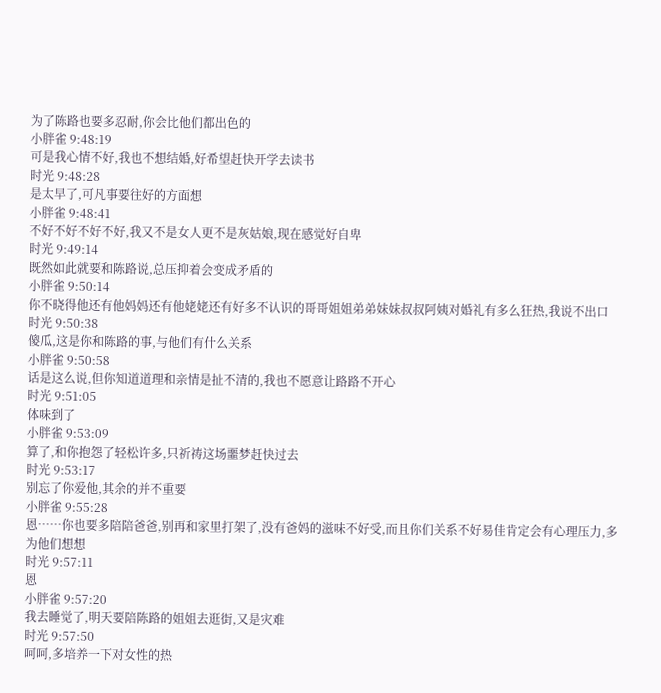为了陈路也要多忍耐,你会比他们都出色的
小胖雀 9:48:19
可是我心情不好,我也不想结婚,好希望赶快开学去读书
时光 9:48:28
是太早了,可凡事要往好的方面想
小胖雀 9:48:41
不好不好不好不好,我又不是女人更不是灰姑娘,现在感觉好自卑
时光 9:49:14
既然如此就要和陈路说,总压抑着会变成矛盾的
小胖雀 9:50:14
你不晓得他还有他妈妈还有他姥姥还有好多不认识的哥哥姐姐弟弟妹妹叔叔阿姨对婚礼有多么狂热,我说不出口
时光 9:50:38
傻瓜,这是你和陈路的事,与他们有什么关系
小胖雀 9:50:58
话是这么说,但你知道道理和亲情是扯不清的,我也不愿意让路路不开心
时光 9:51:05
体味到了
小胖雀 9:53:09
算了,和你抱怨了轻松许多,只祈祷这场噩梦赶快过去
时光 9:53:17
别忘了你爱他,其余的并不重要
小胖雀 9:55:28
恩……你也要多陪陪爸爸,别再和家里打架了,没有爸妈的滋味不好受,而且你们关系不好易佳肯定会有心理压力,多为他们想想
时光 9:57:11
恩
小胖雀 9:57:20
我去睡觉了,明天要陪陈路的姐姐去逛街,又是灾难
时光 9:57:50
呵呵,多培养一下对女性的热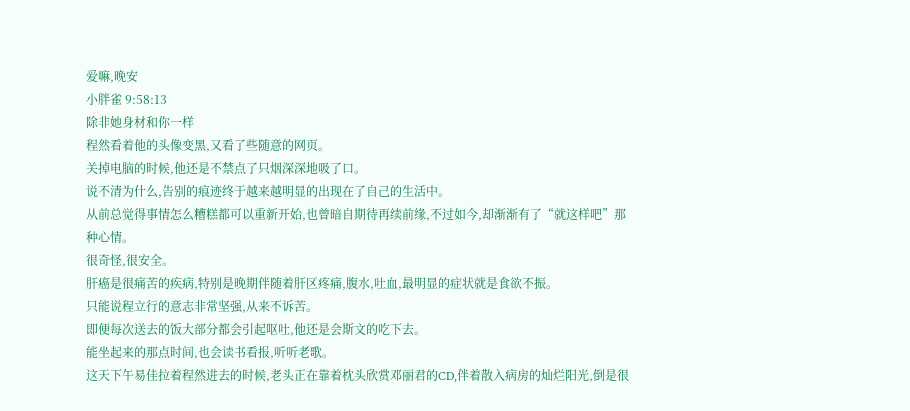爱嘛,晚安
小胖雀 9:58:13
除非她身材和你一样
程然看着他的头像变黑,又看了些随意的网页。
关掉电脑的时候,他还是不禁点了只烟深深地吸了口。
说不清为什么,告别的痕迹终于越来越明显的出现在了自己的生活中。
从前总觉得事情怎么糟糕都可以重新开始,也曾暗自期待再续前缘,不过如今,却渐渐有了“就这样吧”那种心情。
很奇怪,很安全。
肝癌是很痛苦的疾病,特别是晚期伴随着肝区疼痛,腹水,吐血,最明显的症状就是食欲不振。
只能说程立行的意志非常坚强,从来不诉苦。
即便每次送去的饭大部分都会引起呕吐,他还是会斯文的吃下去。
能坐起来的那点时间,也会读书看报,听听老歌。
这天下午易佳拉着程然进去的时候,老头正在靠着枕头欣赏邓丽君的CD,伴着散入病房的灿烂阳光,倒是很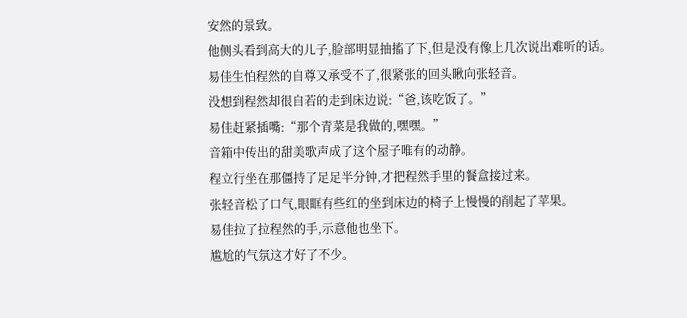安然的景致。
他侧头看到高大的儿子,脸部明显抽搐了下,但是没有像上几次说出难听的话。
易佳生怕程然的自尊又承受不了,很紧张的回头瞅向张轻音。
没想到程然却很自若的走到床边说:“爸,该吃饭了。”
易佳赶紧插嘴:“那个青菜是我做的,嘿嘿。”
音箱中传出的甜美歌声成了这个屋子唯有的动静。
程立行坐在那僵持了足足半分钟,才把程然手里的餐盒接过来。
张轻音松了口气,眼眶有些红的坐到床边的椅子上慢慢的削起了苹果。
易佳拉了拉程然的手,示意他也坐下。
尴尬的气氛这才好了不少。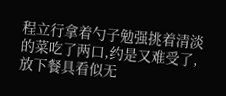程立行拿着勺子勉强挑着清淡的菜吃了两口,约是又难受了,放下餐具看似无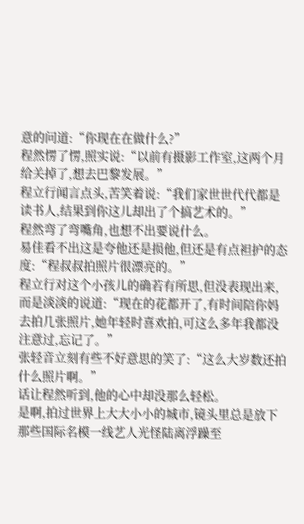意的问道:“你现在在做什么?”
程然愣了愣,照实说:“以前有摄影工作室,这两个月给关掉了,想去巴黎发展。”
程立行闻言点头,苦笑着说:“我们家世世代代都是读书人,结果到你这儿却出了个搞艺术的。”
程然弯了弯嘴角,也想不出要说什么。
易佳看不出这是夸他还是损他,但还是有点袒护的态度:“程叔叔拍照片很漂亮的。”
程立行对这个小孩儿的确若有所思,但没表现出来,而是淡淡的说道:“现在的花都开了,有时间陪你妈去拍几张照片,她年轻时喜欢拍,可这么多年我都没注意过,忘记了。”
张轻音立刻有些不好意思的笑了:“这么大岁数还拍什么照片啊。”
话让程然听到,他的心中却没那么轻松。
是啊,拍过世界上大大小小的城市,镜头里总是放下那些国际名模一线艺人光怪陆离浮躁至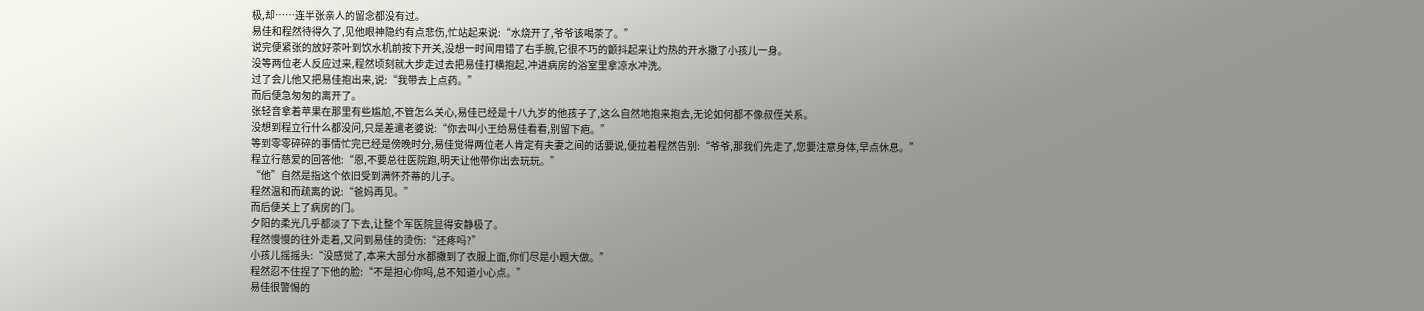极,却……连半张亲人的留念都没有过。
易佳和程然待得久了,见他眼神隐约有点悲伤,忙站起来说:“水烧开了,爷爷该喝茶了。”
说完便紧张的放好茶叶到饮水机前按下开关,没想一时间用错了右手腕,它很不巧的颤抖起来让灼热的开水撒了小孩儿一身。
没等两位老人反应过来,程然顷刻就大步走过去把易佳打横抱起,冲进病房的浴室里拿凉水冲洗。
过了会儿他又把易佳抱出来,说:“我带去上点药。”
而后便急匆匆的离开了。
张轻音拿着苹果在那里有些尴尬,不管怎么关心,易佳已经是十八九岁的他孩子了,这么自然地抱来抱去,无论如何都不像叔侄关系。
没想到程立行什么都没问,只是差遣老婆说:“你去叫小王给易佳看看,别留下疤。”
等到零零碎碎的事情忙完已经是傍晚时分,易佳觉得两位老人肯定有夫妻之间的话要说,便拉着程然告别:“爷爷,那我们先走了,您要注意身体,早点休息。”
程立行慈爱的回答他:“恩,不要总往医院跑,明天让他带你出去玩玩。”
“他”自然是指这个依旧受到满怀芥蒂的儿子。
程然温和而疏离的说:“爸妈再见。”
而后便关上了病房的门。
夕阳的柔光几乎都淡了下去,让整个军医院显得安静极了。
程然慢慢的往外走着,又问到易佳的烫伤:“还疼吗?”
小孩儿摇摇头:“没感觉了,本来大部分水都撒到了衣服上面,你们尽是小题大做。”
程然忍不住捏了下他的脸:“不是担心你吗,总不知道小心点。”
易佳很警惕的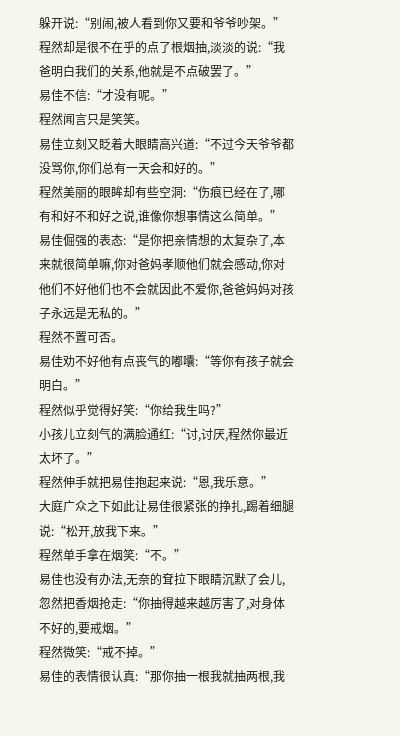躲开说:“别闹,被人看到你又要和爷爷吵架。”
程然却是很不在乎的点了根烟抽,淡淡的说:“我爸明白我们的关系,他就是不点破罢了。”
易佳不信:“才没有呢。”
程然闻言只是笑笑。
易佳立刻又眨着大眼睛高兴道:“不过今天爷爷都没骂你,你们总有一天会和好的。”
程然美丽的眼眸却有些空洞:“伤痕已经在了,哪有和好不和好之说,谁像你想事情这么简单。”
易佳倔强的表态:“是你把亲情想的太复杂了,本来就很简单嘛,你对爸妈孝顺他们就会感动,你对他们不好他们也不会就因此不爱你,爸爸妈妈对孩子永远是无私的。”
程然不置可否。
易佳劝不好他有点丧气的嘟囔:“等你有孩子就会明白。”
程然似乎觉得好笑:“你给我生吗?”
小孩儿立刻气的满脸通红:“讨,讨厌,程然你最近太坏了。”
程然伸手就把易佳抱起来说:“恩,我乐意。”
大庭广众之下如此让易佳很紧张的挣扎,踢着细腿说:“松开,放我下来。”
程然单手拿在烟笑:“不。”
易佳也没有办法,无奈的耷拉下眼睛沉默了会儿,忽然把香烟抢走:“你抽得越来越厉害了,对身体不好的,要戒烟。”
程然微笑:“戒不掉。”
易佳的表情很认真:“那你抽一根我就抽两根,我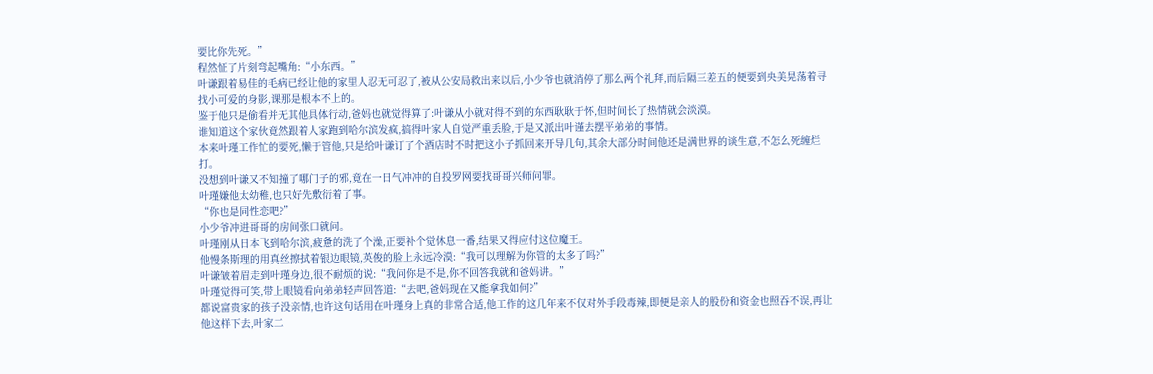要比你先死。”
程然怔了片刻弯起嘴角:“小东西。”
叶谦跟着易佳的毛病已经让他的家里人忍无可忍了,被从公安局救出来以后,小少爷也就消停了那么两个礼拜,而后隔三差五的便要到央美晃荡着寻找小可爱的身影,课那是根本不上的。
鉴于他只是偷看并无其他具体行动,爸妈也就觉得算了:叶谦从小就对得不到的东西耿耿于怀,但时间长了热情就会淡漠。
谁知道这个家伙竟然跟着人家跑到哈尔滨发疯,搞得叶家人自觉严重丢脸,于是又派出叶谨去摆平弟弟的事情。
本来叶瑾工作忙的要死,懒于管他,只是给叶谦订了个酒店时不时把这小子抓回来开导几句,其余大部分时间他还是满世界的谈生意,不怎么死缠烂打。
没想到叶谦又不知撞了哪门子的邪,竟在一日气冲冲的自投罗网要找哥哥兴师问罪。
叶瑾嫌他太幼稚,也只好先敷衍着了事。
“你也是同性恋吧?”
小少爷冲进哥哥的房间张口就问。
叶瑾刚从日本飞到哈尔滨,疲惫的洗了个澡,正要补个觉休息一番,结果又得应付这位魔王。
他慢条斯理的用真丝擦拭着银边眼镜,英俊的脸上永远冷漠:“我可以理解为你管的太多了吗?”
叶谦皱着眉走到叶瑾身边,很不耐烦的说:“我问你是不是,你不回答我就和爸妈讲。”
叶瑾觉得可笑,带上眼镜看向弟弟轻声回答道:“去吧,爸妈现在又能拿我如何?”
都说富贵家的孩子没亲情,也许这句话用在叶瑾身上真的非常合适,他工作的这几年来不仅对外手段毒辣,即便是亲人的股份和资金也照吞不误,再让他这样下去,叶家二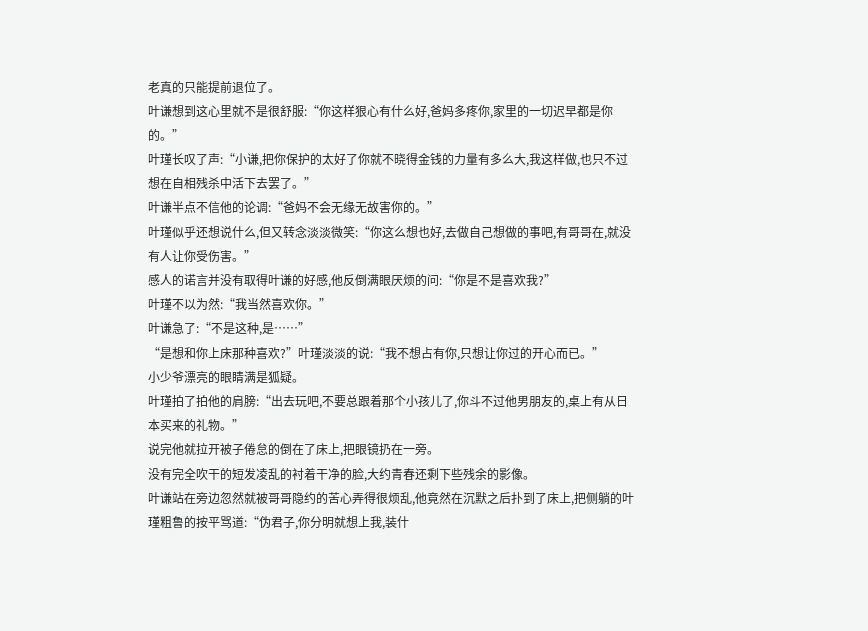老真的只能提前退位了。
叶谦想到这心里就不是很舒服:“你这样狠心有什么好,爸妈多疼你,家里的一切迟早都是你的。”
叶瑾长叹了声:“小谦,把你保护的太好了你就不晓得金钱的力量有多么大,我这样做,也只不过想在自相残杀中活下去罢了。”
叶谦半点不信他的论调:“爸妈不会无缘无故害你的。”
叶瑾似乎还想说什么,但又转念淡淡微笑:“你这么想也好,去做自己想做的事吧,有哥哥在,就没有人让你受伤害。”
感人的诺言并没有取得叶谦的好感,他反倒满眼厌烦的问:“你是不是喜欢我?”
叶瑾不以为然:“我当然喜欢你。”
叶谦急了:“不是这种,是……”
“是想和你上床那种喜欢?”叶瑾淡淡的说:“我不想占有你,只想让你过的开心而已。”
小少爷漂亮的眼睛满是狐疑。
叶瑾拍了拍他的肩膀:“出去玩吧,不要总跟着那个小孩儿了,你斗不过他男朋友的,桌上有从日本买来的礼物。”
说完他就拉开被子倦怠的倒在了床上,把眼镜扔在一旁。
没有完全吹干的短发凌乱的衬着干净的脸,大约青春还剩下些残余的影像。
叶谦站在旁边忽然就被哥哥隐约的苦心弄得很烦乱,他竟然在沉默之后扑到了床上,把侧躺的叶瑾粗鲁的按平骂道:“伪君子,你分明就想上我,装什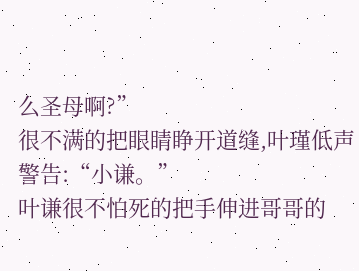么圣母啊?”
很不满的把眼睛睁开道缝,叶瑾低声警告:“小谦。”
叶谦很不怕死的把手伸进哥哥的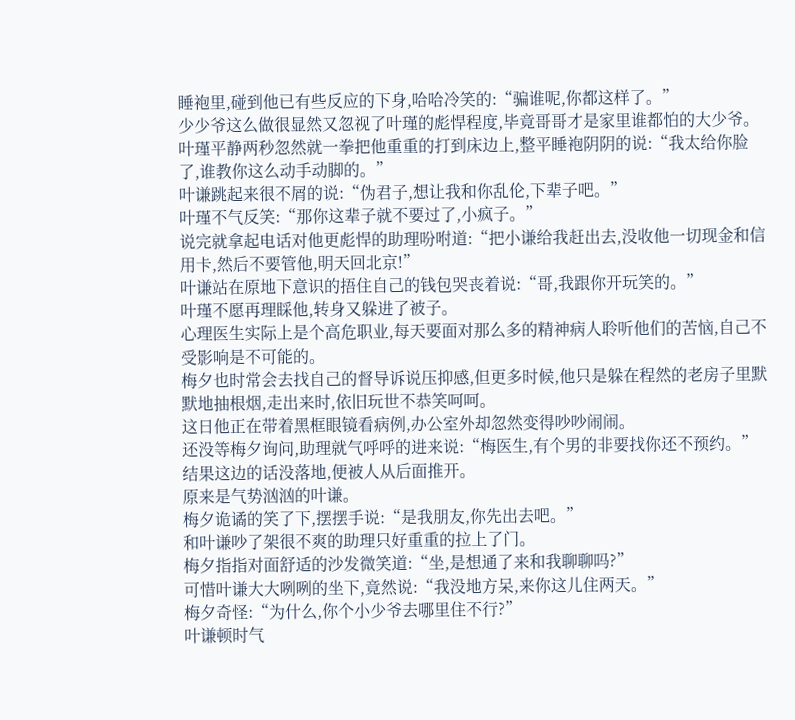睡袍里,碰到他已有些反应的下身,哈哈冷笑的:“骗谁呢,你都这样了。”
少少爷这么做很显然又忽视了叶瑾的彪悍程度,毕竟哥哥才是家里谁都怕的大少爷。
叶瑾平静两秒忽然就一拳把他重重的打到床边上,整平睡袍阴阴的说:“我太给你脸了,谁教你这么动手动脚的。”
叶谦跳起来很不屑的说:“伪君子,想让我和你乱伦,下辈子吧。”
叶瑾不气反笑:“那你这辈子就不要过了,小疯子。”
说完就拿起电话对他更彪悍的助理吩咐道:“把小谦给我赶出去,没收他一切现金和信用卡,然后不要管他,明天回北京!”
叶谦站在原地下意识的捂住自己的钱包哭丧着说:“哥,我跟你开玩笑的。”
叶瑾不愿再理睬他,转身又躲进了被子。
心理医生实际上是个高危职业,每天要面对那么多的精神病人聆听他们的苦恼,自己不受影响是不可能的。
梅夕也时常会去找自己的督导诉说压抑感,但更多时候,他只是躲在程然的老房子里默默地抽根烟,走出来时,依旧玩世不恭笑呵呵。
这日他正在带着黑框眼镜看病例,办公室外却忽然变得吵吵闹闹。
还没等梅夕询问,助理就气呼呼的进来说:“梅医生,有个男的非要找你还不预约。”
结果这边的话没落地,便被人从后面推开。
原来是气势汹汹的叶谦。
梅夕诡谲的笑了下,摆摆手说:“是我朋友,你先出去吧。”
和叶谦吵了架很不爽的助理只好重重的拉上了门。
梅夕指指对面舒适的沙发微笑道:“坐,是想通了来和我聊聊吗?”
可惜叶谦大大咧咧的坐下,竟然说:“我没地方呆,来你这儿住两天。”
梅夕奇怪:“为什么,你个小少爷去哪里住不行?”
叶谦顿时气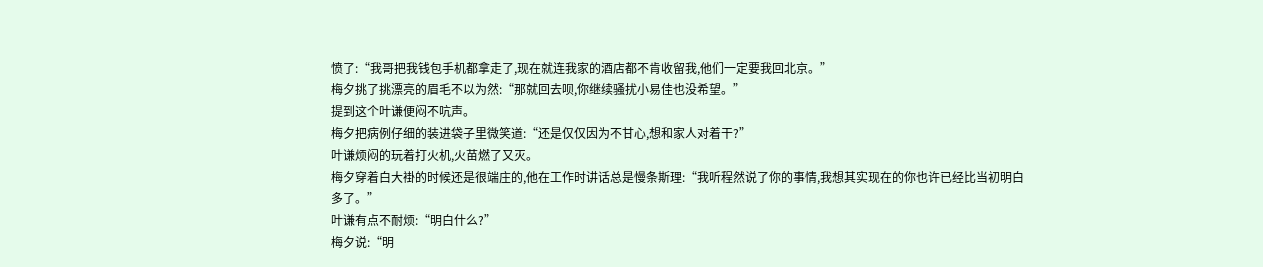愤了:“我哥把我钱包手机都拿走了,现在就连我家的酒店都不肯收留我,他们一定要我回北京。”
梅夕挑了挑漂亮的眉毛不以为然:“那就回去呗,你继续骚扰小易佳也没希望。”
提到这个叶谦便闷不吭声。
梅夕把病例仔细的装进袋子里微笑道:“还是仅仅因为不甘心,想和家人对着干?”
叶谦烦闷的玩着打火机,火苗燃了又灭。
梅夕穿着白大褂的时候还是很端庄的,他在工作时讲话总是慢条斯理:“我听程然说了你的事情,我想其实现在的你也许已经比当初明白多了。”
叶谦有点不耐烦:“明白什么?”
梅夕说:“明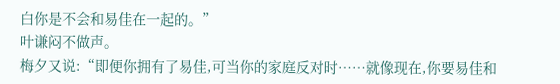白你是不会和易佳在一起的。”
叶谦闷不做声。
梅夕又说:“即便你拥有了易佳,可当你的家庭反对时……就像现在,你要易佳和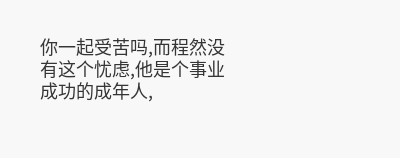你一起受苦吗,而程然没有这个忧虑,他是个事业成功的成年人,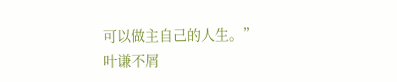可以做主自己的人生。”
叶谦不屑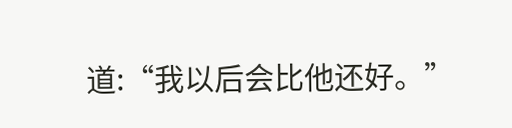道:“我以后会比他还好。”